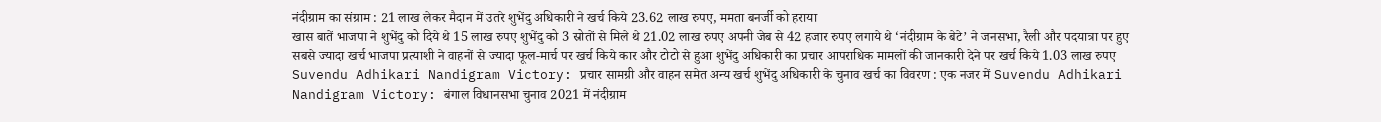नंदीग्राम का संग्राम : 21 लाख लेकर मैदान में उतरे शुभेंदु अधिकारी ने खर्च किये 23.62 लाख रुपए, ममता बनर्जी को हराया
खास बातें भाजपा ने शुभेंदु को दिये थे 15 लाख रुपए शुभेंदु को 3 स्रोतों से मिले थे 21.02 लाख रुपए अपनी जेब से 42 हजार रुपए लगाये थे ‘नंदीग्राम के बेटे’ ने जनसभा, रैली और पदयात्रा पर हुए सबसे ज्यादा खर्च भाजपा प्रत्याशी ने वाहनों से ज्यादा फूल-मार्च पर खर्च किये कार और टोटो से हुआ शुभेंदु अधिकारी का प्रचार आपराधिक मामलों की जानकारी देने पर खर्च किये 1.03 लाख रुपए Suvendu Adhikari Nandigram Victory: प्रचार सामग्री और वाहन समेत अन्य खर्च शुभेंदु अधिकारी के चुनाव खर्च का विवरण : एक नजर में Suvendu Adhikari Nandigram Victory: बंगाल विधानसभा चुनाव 2021 में नंदीग्राम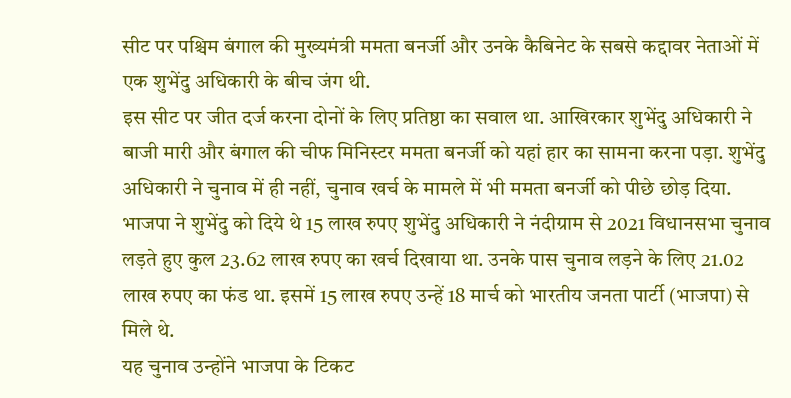सीट पर पश्चिम बंगाल की मुख्यमंत्री ममता बनर्जी और उनके कैबिनेट के सबसे कद्दावर नेताओं में एक शुभेंदु अधिकारी के बीच जंग थी.
इस सीट पर जीत दर्ज करना दोनों के लिए प्रतिष्ठा का सवाल था. आखिरकार शुभेंदु अधिकारी ने बाजी मारी और बंगाल की चीफ मिनिस्टर ममता बनर्जी को यहां हार का सामना करना पड़ा. शुभेंदु अधिकारी ने चुनाव में ही नहीं, चुनाव खर्च के मामले में भी ममता बनर्जी को पीछे छोड़ दिया.
भाजपा ने शुभेंदु को दिये थे 15 लाख रुपए शुभेंदु अधिकारी ने नंदीग्राम से 2021 विधानसभा चुनाव लड़ते हुए कुल 23.62 लाख रुपए का खर्च दिखाया था. उनके पास चुनाव लड़ने के लिए 21.02 लाख रुपए का फंड था. इसमें 15 लाख रुपए उन्हें 18 मार्च को भारतीय जनता पार्टी (भाजपा) से मिले थे.
यह चुनाव उन्होंने भाजपा के टिकट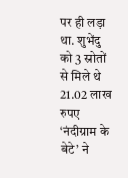पर ही लड़ा था. शुभेंदु को 3 स्रोतों से मिले थे 21.02 लाख रुपए ‘नंदीग्राम के बेटे’ ने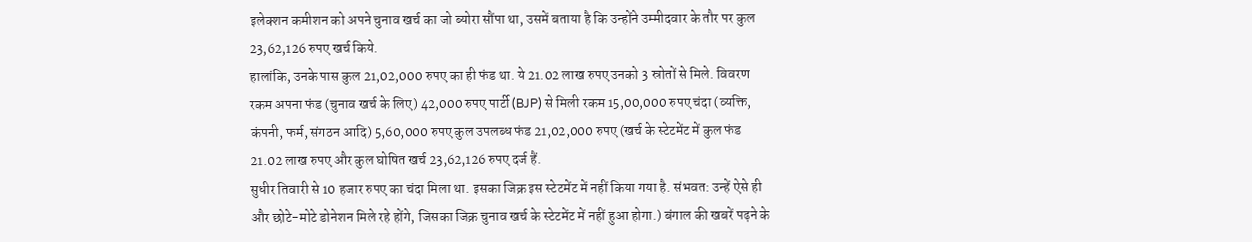इलेक्शन कमीशन को अपने चुनाव खर्च का जो ब्योरा सौंपा था, उसमें बताया है कि उन्होंने उम्मीदवार के तौर पर कुल 23,62,126 रुपए खर्च किये.
हालांकि, उनके पास कुल 21,02,000 रुपए का ही फंड था. ये 21.02 लाख रुपए उनको 3 स्रोतों से मिले. विवरण रकम अपना फंड (चुनाव खर्च के लिए) 42,000 रुपए पार्टी (BJP) से मिली रकम 15,00,000 रुपए चंदा (व्यक्ति, कंपनी, फर्म, संगठन आदि) 5,60,000 रुपए कुल उपलब्ध फंड 21,02,000 रुपए (खर्च के स्टेटमेंट में कुल फंड 21.02 लाख रुपए और कुल घोषित खर्च 23,62,126 रुपए दर्ज हैं.
सुधीर तिवारी से 10 हजार रुपए का चंदा मिला था. इसका जिक्र इस स्टेटमेंट में नहीं किया गया है. संभवत: उन्हें ऐसे ही और छोटे-मोटे डोनेशन मिले रहे होंगे, जिसका जिक्र चुनाव खर्च के स्टेटमेंट में नहीं हुआ होगा.) बंगाल की खबरें पढ़ने के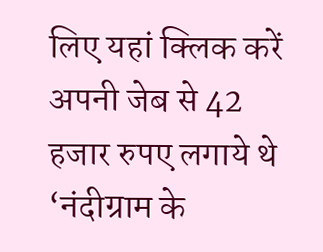लिए यहां क्लिक करें अपनी जेब से 42 हजार रुपए लगाये थे ‘नंदीग्राम के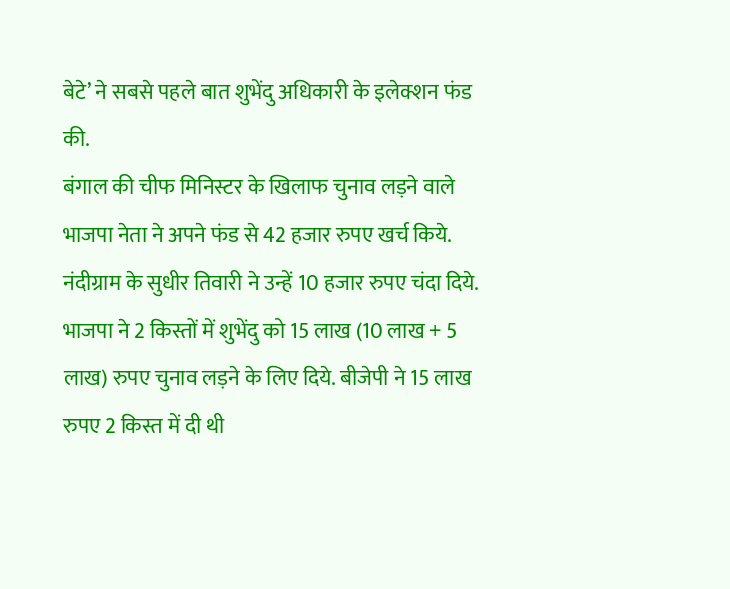बेटे’ ने सबसे पहले बात शुभेंदु अधिकारी के इलेक्शन फंड की.
बंगाल की चीफ मिनिस्टर के खिलाफ चुनाव लड़ने वाले भाजपा नेता ने अपने फंड से 42 हजार रुपए खर्च किये. नंदीग्राम के सुधीर तिवारी ने उन्हें 10 हजार रुपए चंदा दिये. भाजपा ने 2 किस्तों में शुभेंदु को 15 लाख (10 लाख + 5 लाख) रुपए चुनाव लड़ने के लिए दिये. बीजेपी ने 15 लाख रुपए 2 किस्त में दी थी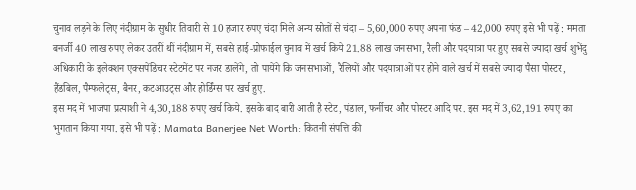चुनाव लड़ने के लिए नंदीग्राम के सुधीर तिवारी से 10 हजार रुपए चंदा मिले अन्य स्रोतों से चंदा – 5,60,000 रुपए अपना फंड – 42,000 रुपए इसे भी पढ़ें : ममता बनर्जी 40 लाख रुपए लेकर उतरीं थीं नंदीग्राम में, सबसे हाई-प्रोफाईल चुनाव में खर्च किये 21.88 लाख जनसभा, रैली और पदयात्रा पर हुए सबसे ज्यादा खर्च शुभेंदु अधिकारी के इलेक्शन एक्सपेंडिचर स्टेटमेंट पर नजर डालेंगे, तो पायेंगे कि जनसभाओं, रैलियों और पदयात्राओं पर होने वाले खर्च में सबसे ज्यादा पैसा पोस्टर, हैंडबिल, पैम्फलेट्स, बैनर, कटआउट्स और होर्डिंग्स पर खर्च हुए.
इस मद में भाजपा प्रत्याशी ने 4,30,188 रुपए खर्च किये. इसके बाद बारी आती है स्टेट, पंडाल, फर्नीचर और पोस्टर आदि पर. इस मद में 3,62,191 रुपए का भुगतान किया गया. इसे भी पढ़ें : Mamata Banerjee Net Worth: कितनी संपत्ति की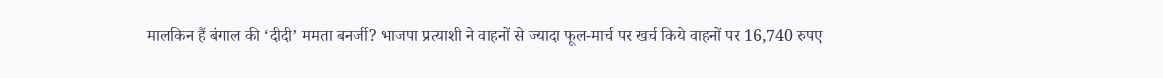मालकिन हैं बंगाल की ‘दीदी’ ममता बनर्जी? भाजपा प्रत्याशी ने वाहनों से ज्यादा फूल-मार्च पर खर्च किये वाहनों पर 16,740 रुपए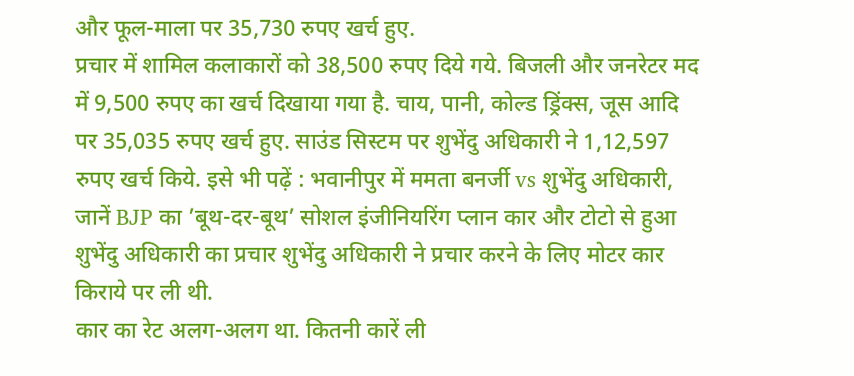और फूल-माला पर 35,730 रुपए खर्च हुए.
प्रचार में शामिल कलाकारों को 38,500 रुपए दिये गये. बिजली और जनरेटर मद में 9,500 रुपए का खर्च दिखाया गया है. चाय, पानी, कोल्ड ड्रिंक्स, जूस आदि पर 35,035 रुपए खर्च हुए. साउंड सिस्टम पर शुभेंदु अधिकारी ने 1,12,597 रुपए खर्च किये. इसे भी पढ़ें : भवानीपुर में ममता बनर्जी vs शुभेंदु अधिकारी, जानें BJP का ’बूथ-दर-बूथ’ सोशल इंजीनियरिंग प्लान कार और टोटो से हुआ शुभेंदु अधिकारी का प्रचार शुभेंदु अधिकारी ने प्रचार करने के लिए मोटर कार किराये पर ली थी.
कार का रेट अलग-अलग था. कितनी कारें ली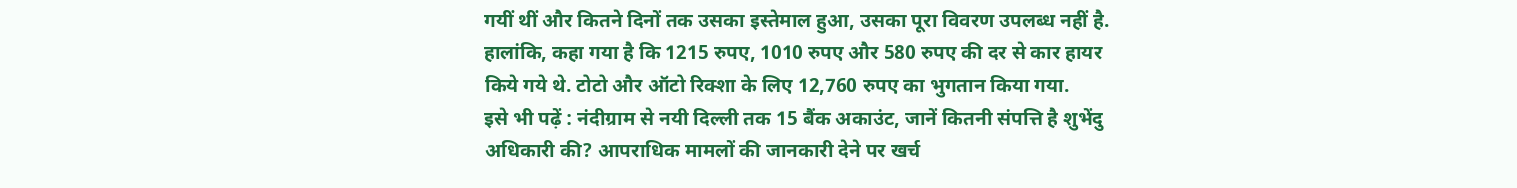गयीं थीं और कितने दिनों तक उसका इस्तेमाल हुआ, उसका पूरा विवरण उपलब्ध नहीं है. हालांकि, कहा गया है कि 1215 रुपए, 1010 रुपए और 580 रुपए की दर से कार हायर किये गये थे. टोटो और ऑटो रिक्शा के लिए 12,760 रुपए का भुगतान किया गया.
इसे भी पढ़ें : नंदीग्राम से नयी दिल्ली तक 15 बैंक अकाउंट, जानें कितनी संपत्ति है शुभेंदु अधिकारी की? आपराधिक मामलों की जानकारी देने पर खर्च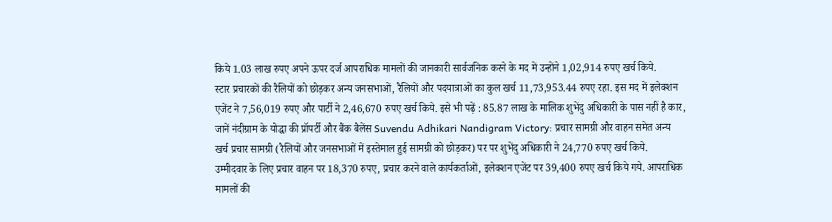किये 1.03 लाख रुपए अपने ऊपर दर्ज आपराधिक मामलों की जानकारी सार्वजनिक करने के मद में उन्होंने 1,02,914 रुपए खर्च किये.
स्टार प्रचारकों की रैलियों को छोड़कर अन्य जनसभाओं, रैलियों और पदयात्राओं का कुल खर्च 11,73,953.44 रुपए रहा. इस मद में इलेक्शन एजेंट ने 7,56,019 रुपए और पार्टी ने 2,46,670 रुपए खर्च किये. इसे भी पढ़ें : 85.87 लाख के मालिक शुभेंदु अधिकारी के पास नहीं है कार, जानें नंदीग्राम के योद्धा की प्रॉपर्टी और बैंक बैलेंस Suvendu Adhikari Nandigram Victory: प्रचार सामग्री और वाहन समेत अन्य खर्च प्रचार सामग्री (रैलियों और जनसभाओं में इस्तेमाल हुई सामग्री को छोड़कर) पर पर शुभेंदु अधिकारी ने 24,770 रुपए खर्च किये.
उम्मीदवार के लिए प्रचार वाहन पर 18,370 रुपए, प्रचार करने वाले कार्यकर्ताओं, इलेक्शन एजेंट पर 39,400 रुपए खर्च किये गये. आपराधिक मामलों की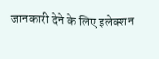जानकारी देने के लिए इलेक्शन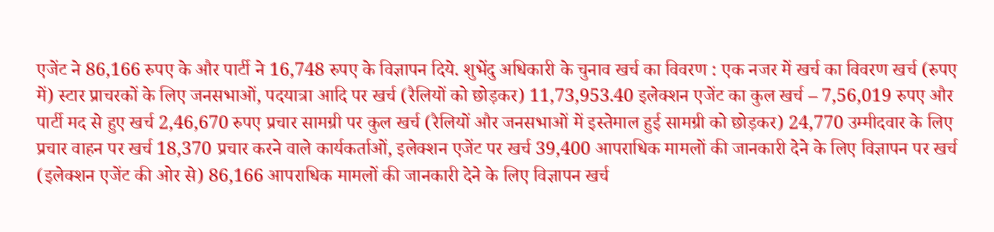एजेंट ने 86,166 रुपए के और पार्टी ने 16,748 रुपए के विज्ञापन दिये. शुभेंदु अधिकारी के चुनाव खर्च का विवरण : एक नजर में खर्च का विवरण खर्च (रुपए में) स्टार प्राचरकों के लिए जनसभाओं, पदयात्रा आदि पर खर्च (रैलियों को छोड़कर) 11,73,953.40 इलेक्शन एजेंट का कुल खर्च – 7,56,019 रुपए और पार्टी मद से हुए खर्च 2,46,670 रुपए प्रचार सामग्री पर कुल खर्च (रैलियों और जनसभाओं में इस्तेमाल हुई सामग्री को छोड़कर) 24,770 उम्मीदवार के लिए प्रचार वाहन पर खर्च 18,370 प्रचार करने वाले कार्यकर्ताओं, इलेक्शन एजेंट पर खर्च 39,400 आपराधिक मामलों की जानकारी देने के लिए विज्ञापन पर खर्च (इलेक्शन एजेंट की ओर से) 86,166 आपराधिक मामलों की जानकारी देने के लिए विज्ञापन खर्च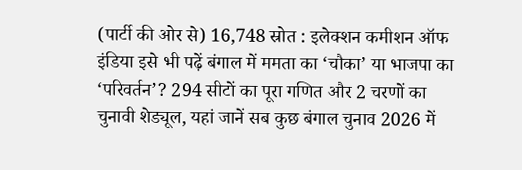(पार्टी की ओर से) 16,748 स्रोत : इलेक्शन कमीशन ऑफ इंडिया इसे भी पढ़ें बंगाल में ममता का ‘चौका’ या भाजपा का ‘परिवर्तन’? 294 सीटों का पूरा गणित और 2 चरणों का चुनावी शेड्यूल, यहां जानें सब कुछ बंगाल चुनाव 2026 में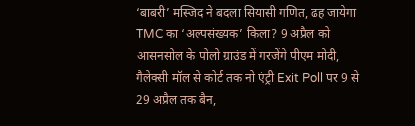‘बाबरी’ मस्जिद ने बदला सियासी गणित, ढह जायेगा TMC का ‘अल्पसंख्यक’ किला? 9 अप्रैल को आसनसोल के पोलो ग्राउंड में गरजेंगे पीएम मोदी, गैलेक्सी मॉल से कोर्ट तक नो एंट्री Exit Poll पर 9 से 29 अप्रैल तक बैन,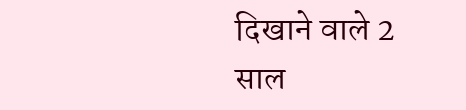दिखाने वाले 2 साल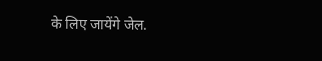के लिए जायेंगे जेल.